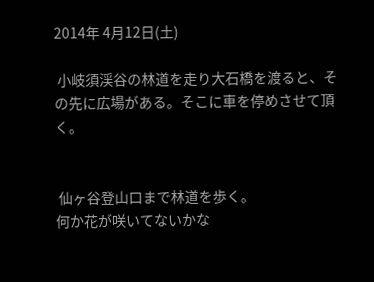2014年 4月12日(土)

 小岐須渓谷の林道を走り大石橋を渡ると、その先に広場がある。そこに車を停めさせて頂く。


 仙ヶ谷登山口まで林道を歩く。
何か花が咲いてないかな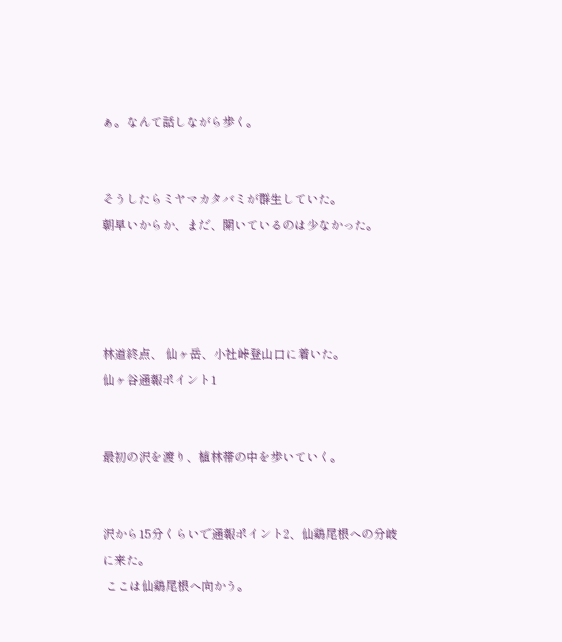ぁ。なんて話しながら歩く。


そうしたらミヤマカタバミが群生していた。
朝早いからか、まだ、開いているのは少なかった。




林道終点、 仙ヶ岳、小社峠登山口に着いた。
仙ヶ谷通報ポイント1


最初の沢を渡り、植林帯の中を歩いていく。


沢から15分くらいで通報ポイント2、仙鶏尾根への分岐に来た。
 ここは仙鶏尾根へ向かう。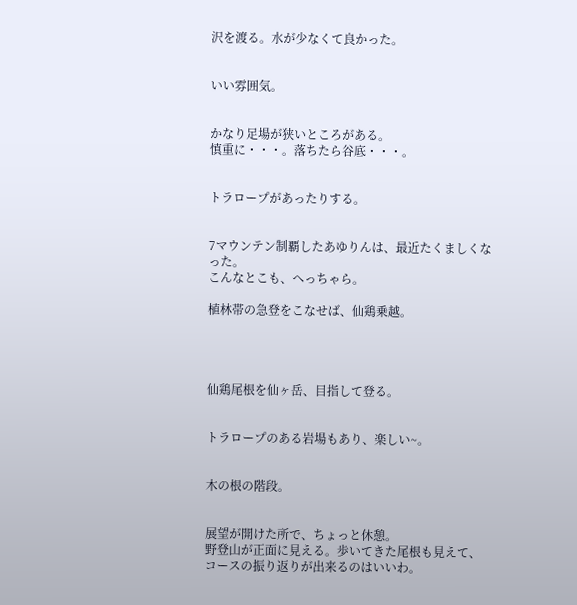沢を渡る。水が少なくて良かった。


いい雰囲気。


かなり足場が狭いところがある。
慎重に・・・。落ちたら谷底・・・。


トラロープがあったりする。


7マウンテン制覇したあゆりんは、最近たくましくなった。
こんなとこも、へっちゃら。

植林帯の急登をこなせば、仙鶏乗越。




仙鶏尾根を仙ヶ岳、目指して登る。


トラロープのある岩場もあり、楽しい~。


木の根の階段。


展望が開けた所で、ちょっと休憩。
野登山が正面に見える。歩いてきた尾根も見えて、コースの振り返りが出来るのはいいわ。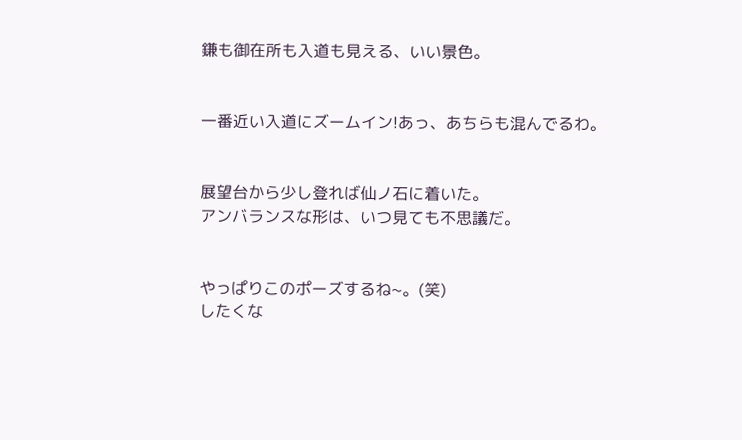鎌も御在所も入道も見える、いい景色。


一番近い入道にズームイン!あっ、あちらも混んでるわ。


展望台から少し登れば仙ノ石に着いた。
アンバランスな形は、いつ見ても不思議だ。


やっぱりこのポーズするね~。(笑)
したくな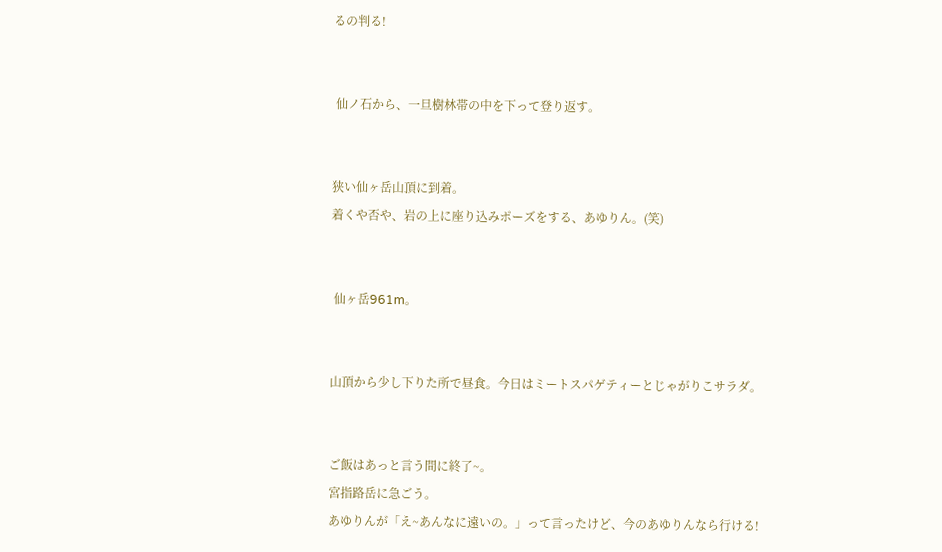るの判る!


 仙ノ石から、一旦樹林帯の中を下って登り返す。


狭い仙ヶ岳山頂に到着。
着くや否や、岩の上に座り込みポーズをする、あゆりん。(笑)


 仙ヶ岳961m。


山頂から少し下りた所で昼食。今日はミートスパゲティーとじゃがりこサラダ。


ご飯はあっと言う間に終了~。
宮指路岳に急ごう。
あゆりんが「え~あんなに遠いの。」って言ったけど、今のあゆりんなら行ける!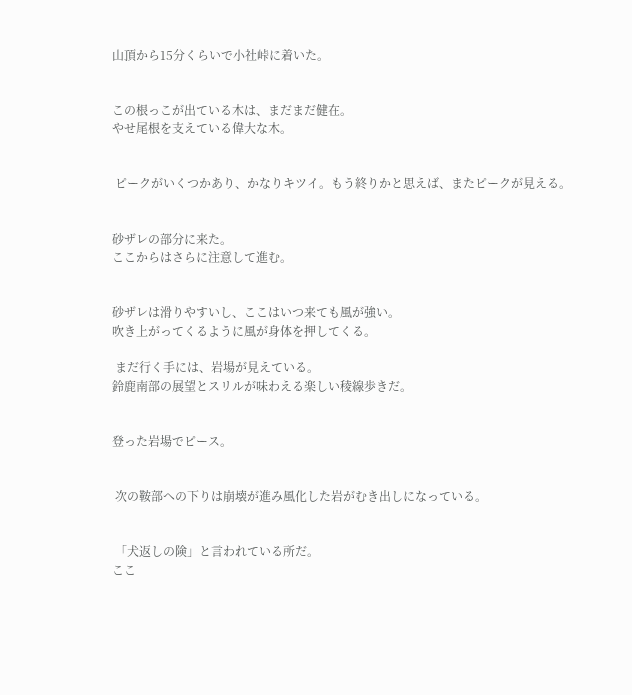山頂から15分くらいで小社峠に着いた。


この根っこが出ている木は、まだまだ健在。
やせ尾根を支えている偉大な木。


 ピークがいくつかあり、かなりキツイ。もう終りかと思えば、またピークが見える。


砂ザレの部分に来た。
ここからはさらに注意して進む。


砂ザレは滑りやすいし、ここはいつ来ても風が強い。
吹き上がってくるように風が身体を押してくる。

 まだ行く手には、岩場が見えている。
鈴鹿南部の展望とスリルが味わえる楽しい稜線歩きだ。


登った岩場でピース。


 次の鞍部への下りは崩壊が進み風化した岩がむき出しになっている。


 「犬返しの険」と言われている所だ。
ここ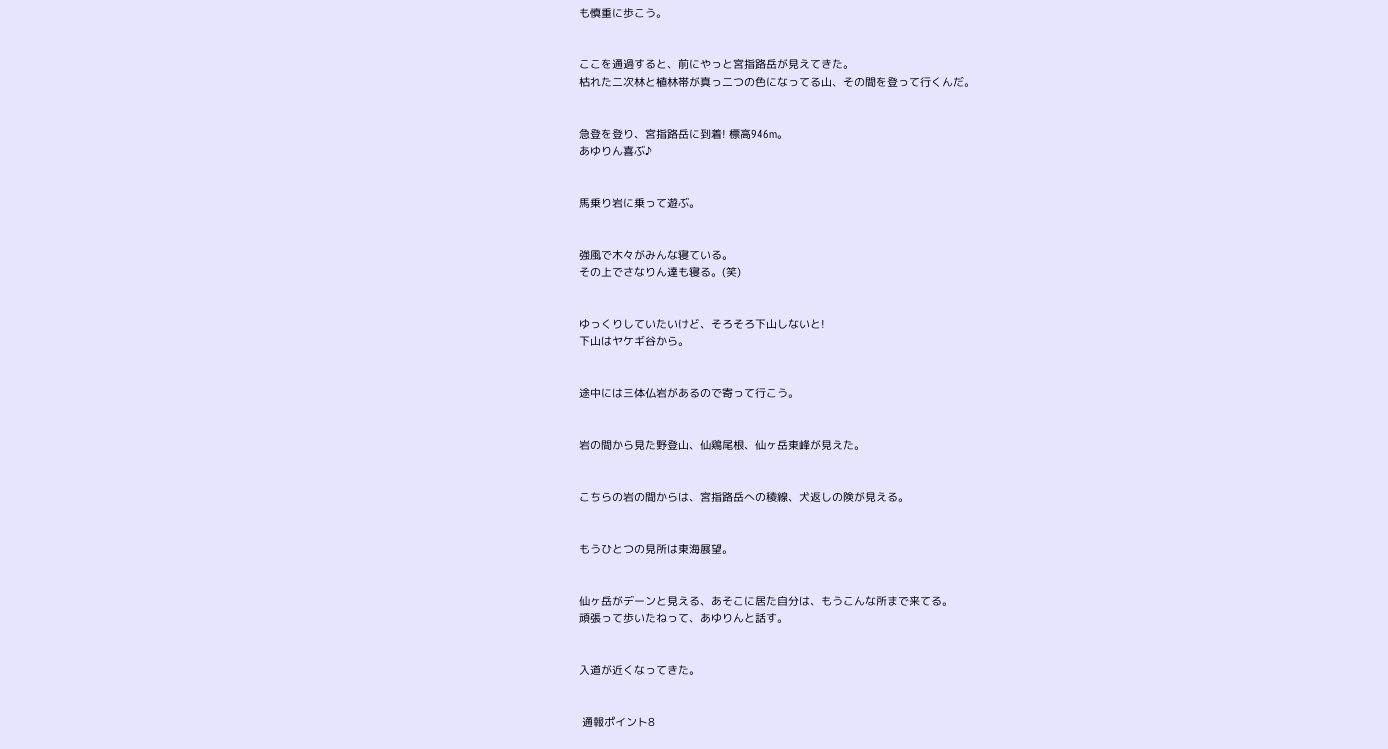も慎重に歩こう。


ここを通過すると、前にやっと宮指路岳が見えてきた。
枯れた二次林と植林帯が真っ二つの色になってる山、その間を登って行くんだ。


急登を登り、宮指路岳に到着! 標高946m。
あゆりん喜ぶ♪


馬乗り岩に乗って遊ぶ。


強風で木々がみんな寝ている。
その上でさなりん達も寝る。(笑)


ゆっくりしていたいけど、そろそろ下山しないと!
下山はヤケギ谷から。


途中には三体仏岩があるので寄って行こう。


岩の間から見た野登山、仙鶏尾根、仙ヶ岳東峰が見えた。


こちらの岩の間からは、宮指路岳への稜線、犬返しの険が見える。


もうひとつの見所は東海展望。


仙ヶ岳がデーンと見える、あそこに居た自分は、もうこんな所まで来てる。
頑張って歩いたねって、あゆりんと話す。


入道が近くなってきた。


 通報ポイント8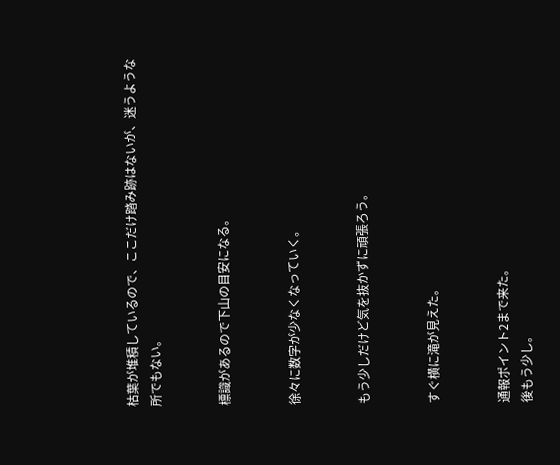枯葉が堆積しているので、ここだけ踏み跡はないが、迷うような所でもない。


標識があるので下山の目安になる。


徐々に数字が少なくなっていく。


もう少しだけど気を抜かずに頑張ろう。


すぐ横に滝が見えた。


通報ポイント2まで来た。
後もう少し。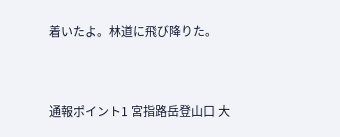着いたよ。林道に飛び降りた。


通報ポイント1 宮指路岳登山口 大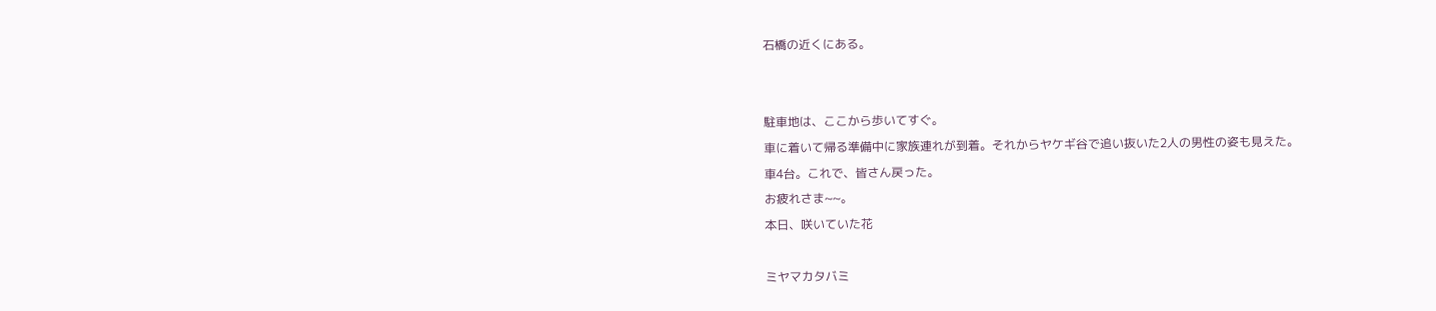石橋の近くにある。


駐車地は、ここから歩いてすぐ。
車に着いて帰る準備中に家族連れが到着。それからヤケギ谷で追い抜いた2人の男性の姿も見えた。
車4台。これで、皆さん戻った。
お疲れさま~~。
本日、咲いていた花

ミヤマカタバミ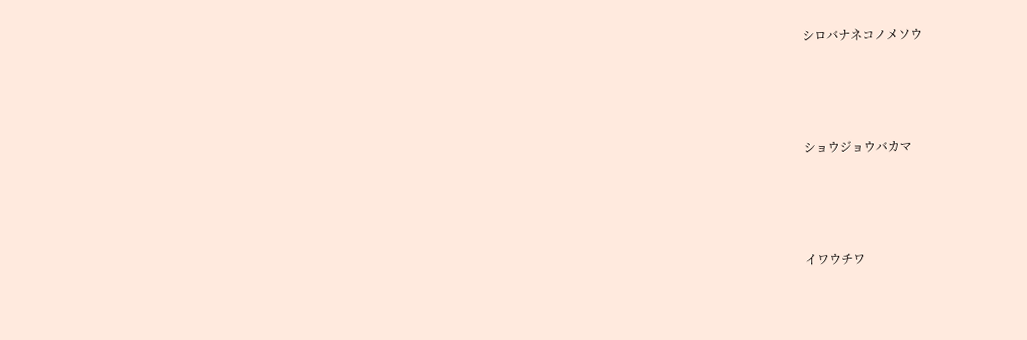シロバナネコノメソウ




ショウジョウバカマ




イワウチワ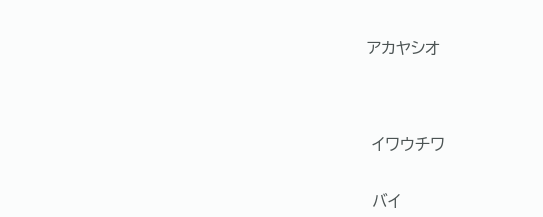アカヤシオ




 イワウチワ


 バイ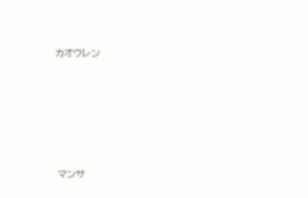カオウレン










 マンサ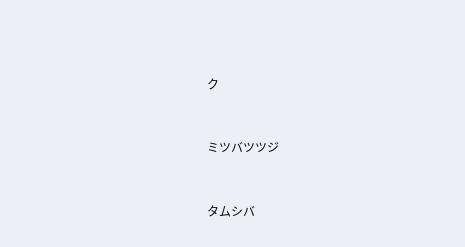ク


ミツバツツジ


タムシバ